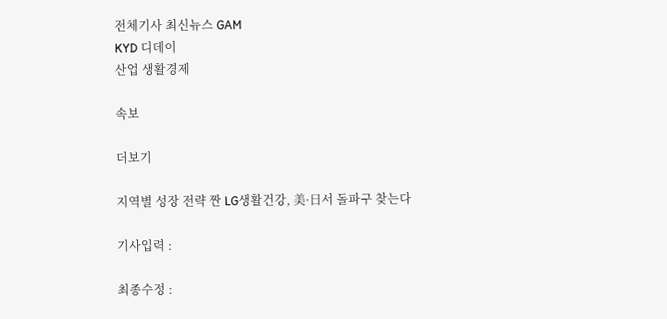전체기사 최신뉴스 GAM
KYD 디데이
산업 생활경제

속보

더보기

지역별 성장 전략 짠 LG생활건강, 美·日서 돌파구 찾는다

기사입력 :

최종수정 :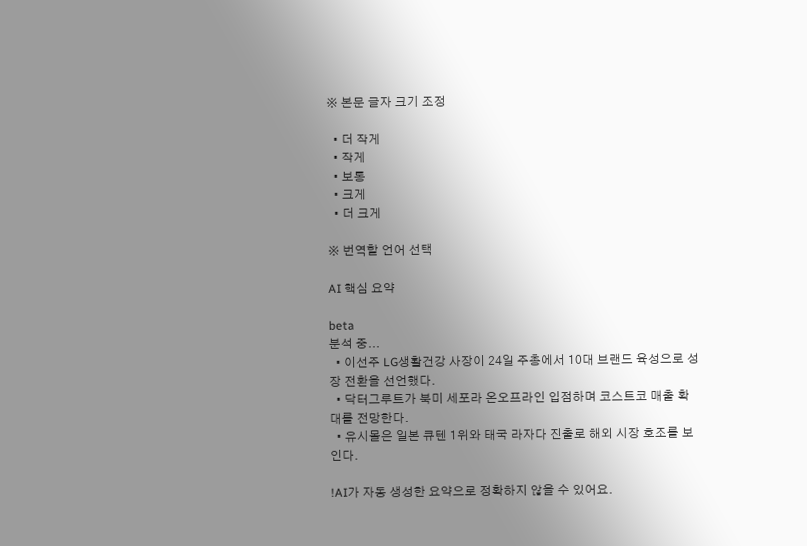※ 본문 글자 크기 조정

  • 더 작게
  • 작게
  • 보통
  • 크게
  • 더 크게

※ 번역할 언어 선택

AI 핵심 요약

beta
분석 중...
  • 이선주 LG생활건강 사장이 24일 주총에서 10대 브랜드 육성으로 성장 전환을 선언했다.
  • 닥터그루트가 북미 세포라 온오프라인 입점하며 코스트코 매출 확대를 전망한다.
  • 유시몰은 일본 큐텐 1위와 태국 라자다 진출로 해외 시장 호조를 보인다.

!AI가 자동 생성한 요약으로 정확하지 않을 수 있어요.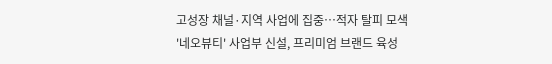고성장 채널·지역 사업에 집중…적자 탈피 모색
'네오뷰티' 사업부 신설, 프리미엄 브랜드 육성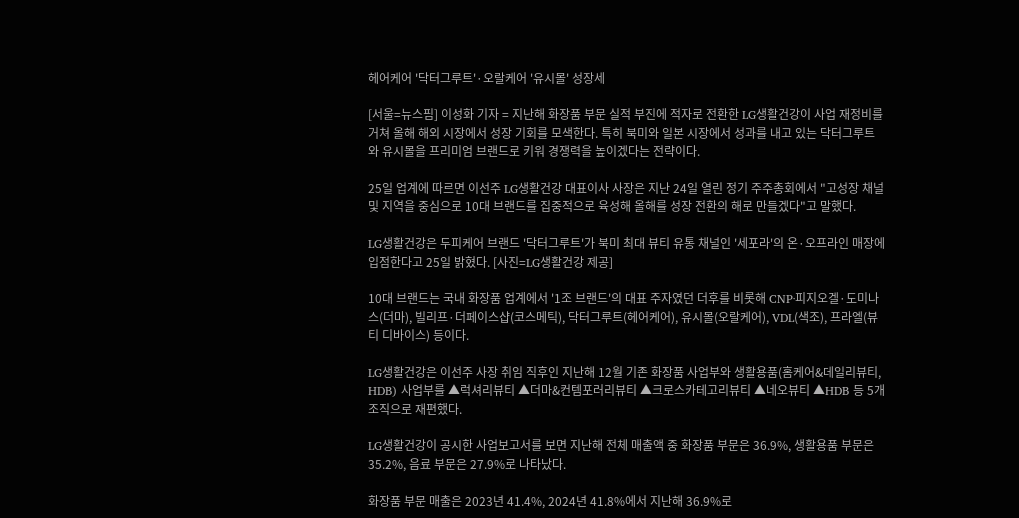헤어케어 '닥터그루트'·오랄케어 '유시몰' 성장세

[서울=뉴스핌] 이성화 기자 = 지난해 화장품 부문 실적 부진에 적자로 전환한 LG생활건강이 사업 재정비를 거쳐 올해 해외 시장에서 성장 기회를 모색한다. 특히 북미와 일본 시장에서 성과를 내고 있는 닥터그루트와 유시몰을 프리미엄 브랜드로 키워 경쟁력을 높이겠다는 전략이다.

25일 업계에 따르면 이선주 LG생활건강 대표이사 사장은 지난 24일 열린 정기 주주총회에서 "고성장 채널 및 지역을 중심으로 10대 브랜드를 집중적으로 육성해 올해를 성장 전환의 해로 만들겠다"고 말했다.

LG생활건강은 두피케어 브랜드 '닥터그루트'가 북미 최대 뷰티 유통 채널인 '세포라'의 온·오프라인 매장에 입점한다고 25일 밝혔다. [사진=LG생활건강 제공]

10대 브랜드는 국내 화장품 업계에서 '1조 브랜드'의 대표 주자였던 더후를 비롯해 CNP·피지오겔·도미나스(더마), 빌리프·더페이스샵(코스메틱), 닥터그루트(헤어케어), 유시몰(오랄케어), VDL(색조), 프라엘(뷰티 디바이스) 등이다.

LG생활건강은 이선주 사장 취임 직후인 지난해 12월 기존 화장품 사업부와 생활용품(홈케어&데일리뷰티, HDB) 사업부를 ▲럭셔리뷰티 ▲더마&컨템포러리뷰티 ▲크로스카테고리뷰티 ▲네오뷰티 ▲HDB 등 5개 조직으로 재편했다.

LG생활건강이 공시한 사업보고서를 보면 지난해 전체 매출액 중 화장품 부문은 36.9%, 생활용품 부문은 35.2%, 음료 부문은 27.9%로 나타났다.

화장품 부문 매출은 2023년 41.4%, 2024년 41.8%에서 지난해 36.9%로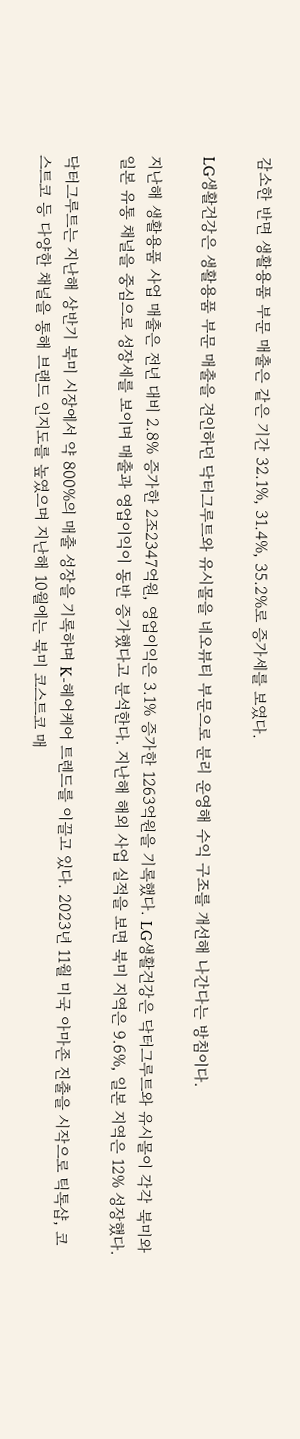감소한 반면 생활용품 부문 매출은 같은 기간 32.1%, 31.4%, 35.2%로 증가세를 보였다.

LG생활건강은 생활용품 부문 매출을 견인하던 닥터그루트와 유시몰을 네오뷰티 부문으로 분리 운영해 수익 구조를 개선해 나간다는 방침이다.

지난해 생활용품 사업 매출은 전년 대비 2.8% 증가한 2조2347억원, 영업이익은 3.1% 증가한 1263억원을 기록했다. LG생활건강은 닥터그루트와 유시몰이 각각 북미와 일본 유통 채널을 중심으로 성장세를 보이며 매출과 영업이익이 동반 증가했다고 분석한다. 지난해 해외 사업 실적을 보면 북미 지역은 9.6%, 일본 지역은 12% 성장했다.

닥터그루트는 지난해 상반기 북미 시장에서 약 800%의 매출 성장을 기록하며 K-헤어케어 트렌드를 이끌고 있다. 2023년 11월 미국 아마존 진출을 시작으로 틱톡샵, 코스트코 등 다양한 채널을 통해 브랜드 인지도를 높였으며 지난해 10월에는 북미 코스트코 매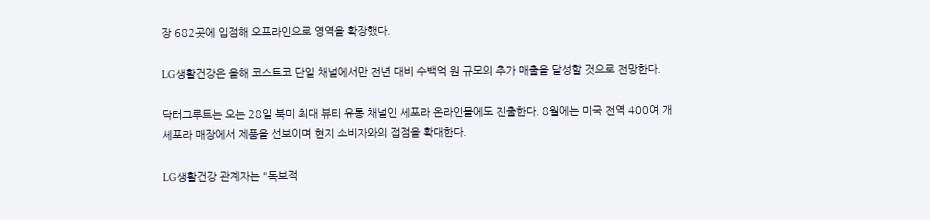장 682곳에 입점해 오프라인으로 영역을 확장했다.

LG생활건강은 올해 코스트코 단일 채널에서만 전년 대비 수백억 원 규모의 추가 매출을 달성할 것으로 전망한다.

닥터그루트는 오는 28일 북미 최대 뷰티 유통 채널인 세포라 온라인몰에도 진출한다. 8월에는 미국 전역 400여 개 세포라 매장에서 제품을 선보이며 현지 소비자와의 접점을 확대한다.

LG생활건강 관계자는 "독보적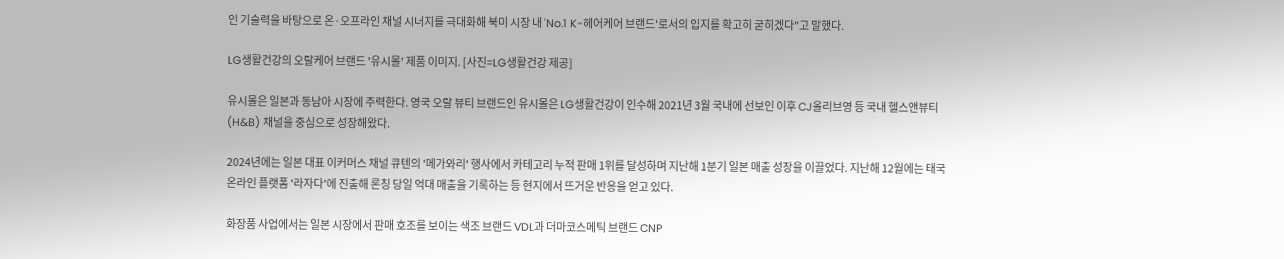인 기술력을 바탕으로 온·오프라인 채널 시너지를 극대화해 북미 시장 내 'No.1 K-헤어케어 브랜드'로서의 입지를 확고히 굳히겠다"고 말했다.

LG생활건강의 오랄케어 브랜드 '유시몰' 제품 이미지. [사진=LG생활건강 제공]

유시몰은 일본과 동남아 시장에 주력한다. 영국 오랄 뷰티 브랜드인 유시몰은 LG생활건강이 인수해 2021년 3월 국내에 선보인 이후 CJ올리브영 등 국내 헬스앤뷰티(H&B) 채널을 중심으로 성장해왔다.

2024년에는 일본 대표 이커머스 채널 큐텐의 '메가와리' 행사에서 카테고리 누적 판매 1위를 달성하며 지난해 1분기 일본 매출 성장을 이끌었다. 지난해 12월에는 태국 온라인 플랫폼 '라자다'에 진출해 론칭 당일 억대 매출을 기록하는 등 현지에서 뜨거운 반응을 얻고 있다.

화장품 사업에서는 일본 시장에서 판매 호조를 보이는 색조 브랜드 VDL과 더마코스메틱 브랜드 CNP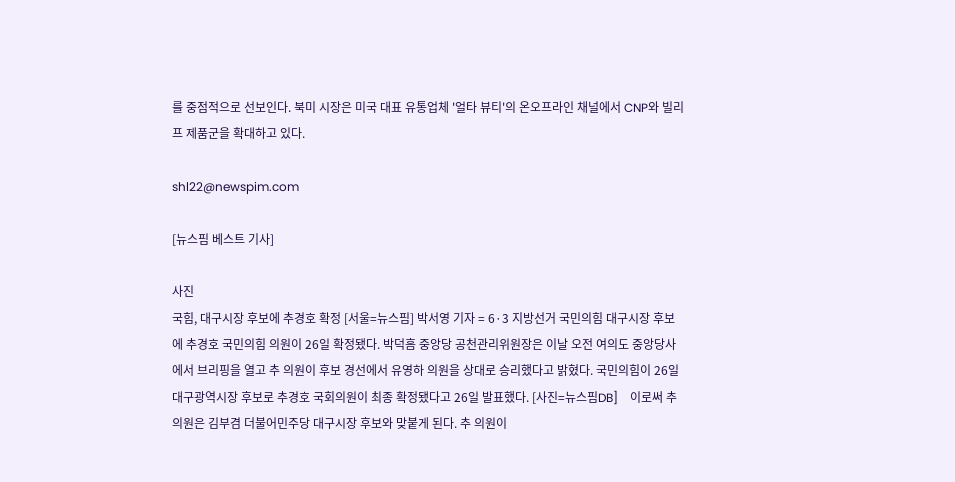를 중점적으로 선보인다. 북미 시장은 미국 대표 유통업체 '얼타 뷰티'의 온오프라인 채널에서 CNP와 빌리프 제품군을 확대하고 있다.

shl22@newspim.com

[뉴스핌 베스트 기사]

사진
국힘, 대구시장 후보에 추경호 확정 [서울=뉴스핌] 박서영 기자 = 6·3 지방선거 국민의힘 대구시장 후보에 추경호 국민의힘 의원이 26일 확정됐다. 박덕흠 중앙당 공천관리위원장은 이날 오전 여의도 중앙당사에서 브리핑을 열고 추 의원이 후보 경선에서 유영하 의원을 상대로 승리했다고 밝혔다. 국민의힘이 26일 대구광역시장 후보로 추경호 국회의원이 최종 확정됐다고 26일 발표했다. [사진=뉴스핌DB]    이로써 추 의원은 김부겸 더불어민주당 대구시장 후보와 맞붙게 된다. 추 의원이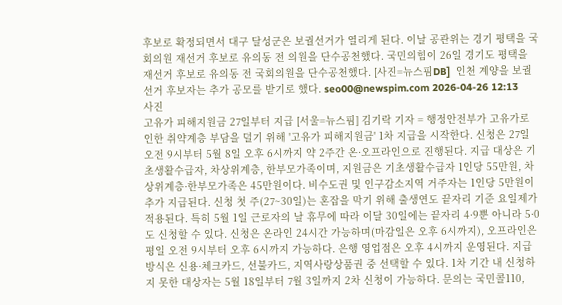후보로 확정되면서 대구 달성군은 보궐선거가 열리게 된다. 이날 공관위는 경기 평택을 국회의원 재선거 후보로 유의동 전 의원을 단수공천했다. 국민의힘이 26일 경기도 평택을 재선거 후보로 유의동 전 국회의원을 단수공천했다. [사진=뉴스핌DB]  인천 계양을 보궐선거 후보자는 추가 공모를 받기로 했다. seo00@newspim.com 2026-04-26 12:13
사진
고유가 피해지원금 27일부터 지급 [서울=뉴스핌] 김기락 기자 = 행정안전부가 고유가로 인한 취약계층 부담을 덜기 위해 '고유가 피해지원금' 1차 지급을 시작한다. 신청은 27일 오전 9시부터 5월 8일 오후 6시까지 약 2주간 온·오프라인으로 진행된다. 지급 대상은 기초생활수급자, 차상위계층, 한부모가족이며, 지원금은 기초생활수급자 1인당 55만원, 차상위계층·한부모가족은 45만원이다. 비수도권 및 인구감소지역 거주자는 1인당 5만원이 추가 지급된다. 신청 첫 주(27~30일)는 혼잡을 막기 위해 출생연도 끝자리 기준 요일제가 적용된다. 특히 5월 1일 근로자의 날 휴무에 따라 이달 30일에는 끝자리 4·9뿐 아니라 5·0도 신청할 수 있다. 신청은 온라인 24시간 가능하며(마감일은 오후 6시까지), 오프라인은 평일 오전 9시부터 오후 6시까지 가능하다. 은행 영업점은 오후 4시까지 운영된다. 지급 방식은 신용·체크카드, 선불카드, 지역사랑상품권 중 선택할 수 있다. 1차 기간 내 신청하지 못한 대상자는 5월 18일부터 7월 3일까지 2차 신청이 가능하다. 문의는 국민콜110,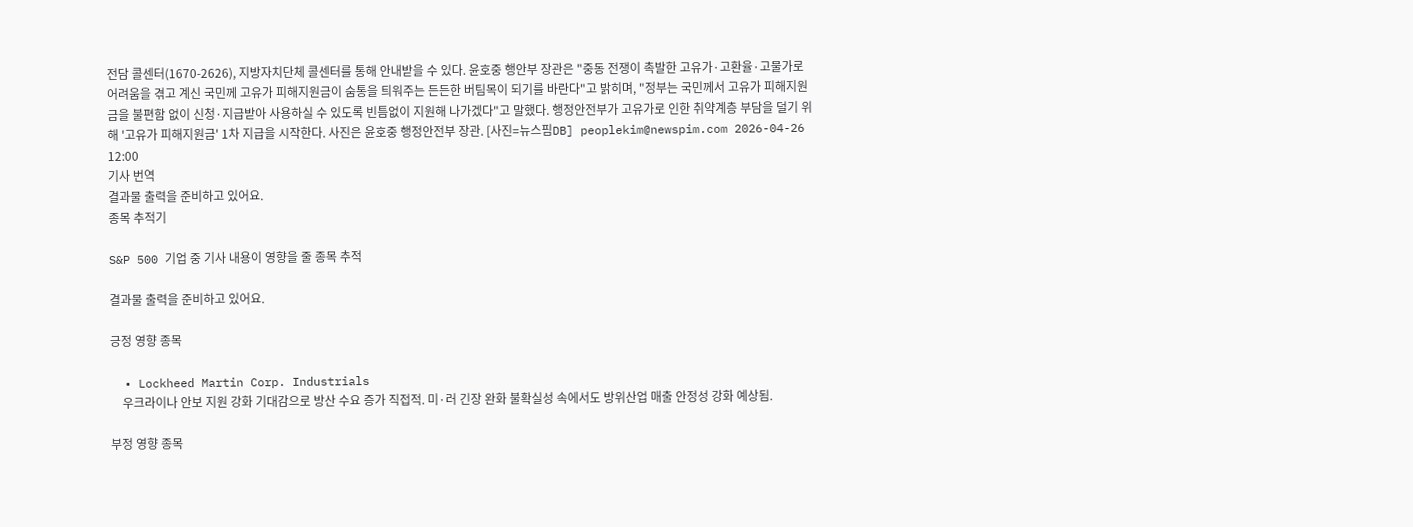전담 콜센터(1670-2626), 지방자치단체 콜센터를 통해 안내받을 수 있다. 윤호중 행안부 장관은 "중동 전쟁이 촉발한 고유가·고환율·고물가로 어려움을 겪고 계신 국민께 고유가 피해지원금이 숨통을 틔워주는 든든한 버팀목이 되기를 바란다"고 밝히며, "정부는 국민께서 고유가 피해지원금을 불편함 없이 신청·지급받아 사용하실 수 있도록 빈틈없이 지원해 나가겠다"고 말했다. 행정안전부가 고유가로 인한 취약계층 부담을 덜기 위해 '고유가 피해지원금' 1차 지급을 시작한다. 사진은 윤호중 행정안전부 장관. [사진=뉴스핌DB] peoplekim@newspim.com 2026-04-26 12:00
기사 번역
결과물 출력을 준비하고 있어요.
종목 추적기

S&P 500 기업 중 기사 내용이 영향을 줄 종목 추적

결과물 출력을 준비하고 있어요.

긍정 영향 종목

  • Lockheed Martin Corp. Industrials
    우크라이나 안보 지원 강화 기대감으로 방산 수요 증가 직접적. 미·러 긴장 완화 불확실성 속에서도 방위산업 매출 안정성 강화 예상됨.

부정 영향 종목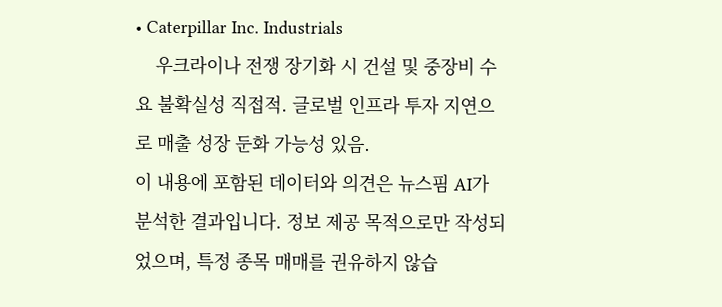• Caterpillar Inc. Industrials
    우크라이나 전쟁 장기화 시 건설 및 중장비 수요 불확실성 직접적. 글로벌 인프라 투자 지연으로 매출 성장 둔화 가능성 있음.
이 내용에 포함된 데이터와 의견은 뉴스핌 AI가 분석한 결과입니다. 정보 제공 목적으로만 작성되었으며, 특정 종목 매매를 권유하지 않습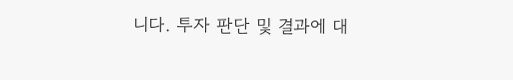니다. 투자 판단 및 결과에 대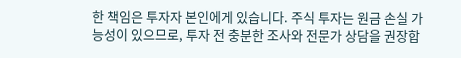한 책임은 투자자 본인에게 있습니다. 주식 투자는 원금 손실 가능성이 있으므로, 투자 전 충분한 조사와 전문가 상담을 권장합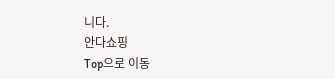니다.
안다쇼핑
Top으로 이동